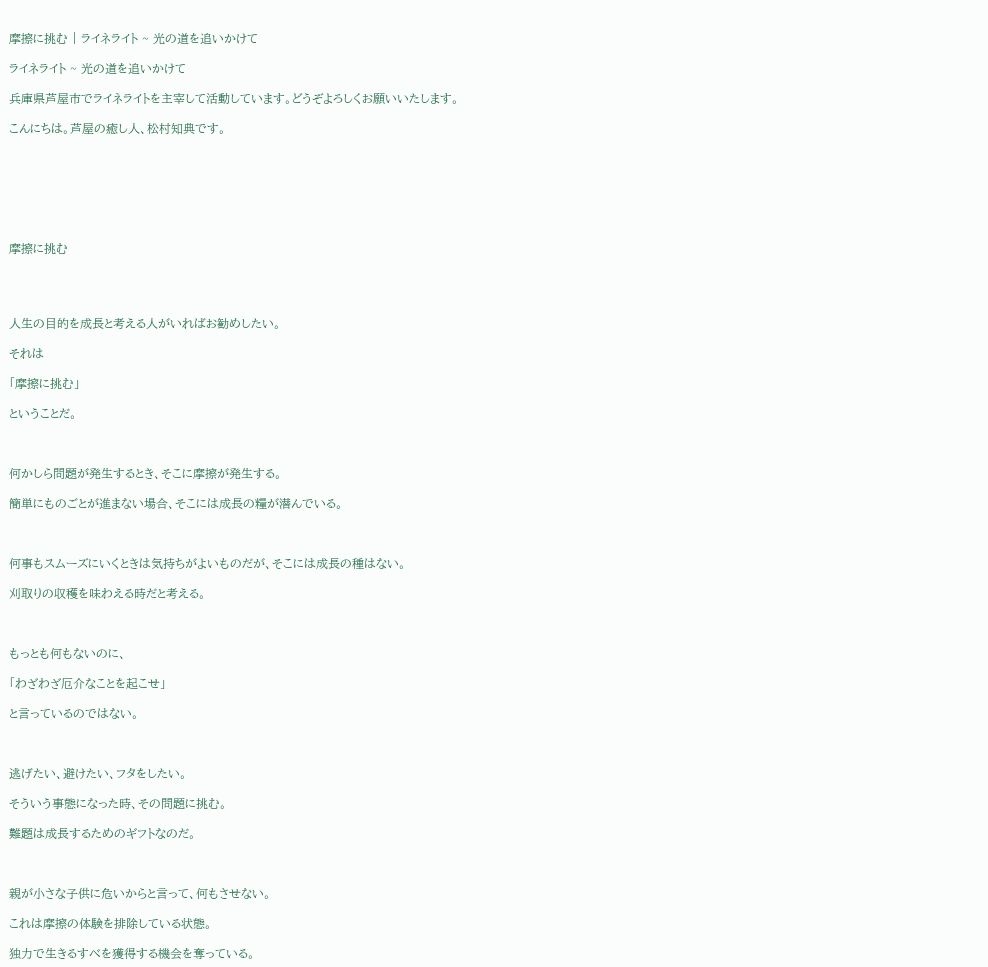摩擦に挑む | ライネライト ~ 光の道を追いかけて

ライネライト ~ 光の道を追いかけて

兵庫県芦屋市でライネライトを主宰して活動しています。どうぞよろしくお願いいたします。

こんにちは。芦屋の癒し人、松村知典です。







摩擦に挑む




人生の目的を成長と考える人がいればお勧めしたい。

それは

「摩擦に挑む」

ということだ。



何かしら問題が発生するとき、そこに摩擦が発生する。

簡単にものごとが進まない場合、そこには成長の糧が潜んでいる。



何事もスムーズにいくときは気持ちがよいものだが、そこには成長の種はない。

刈取りの収穫を味わえる時だと考える。



もっとも何もないのに、

「わざわざ厄介なことを起こせ」

と言っているのではない。



逃げたい、避けたい、フタをしたい。

そういう事態になった時、その問題に挑む。

難題は成長するためのギフトなのだ。



親が小さな子供に危いからと言って、何もさせない。

これは摩擦の体験を排除している状態。

独力で生きるすべを獲得する機会を奪っている。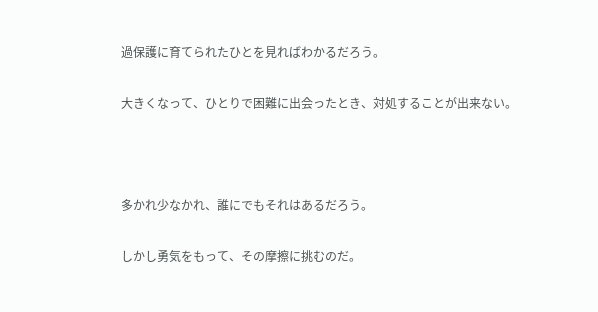過保護に育てられたひとを見ればわかるだろう。

大きくなって、ひとりで困難に出会ったとき、対処することが出来ない。



多かれ少なかれ、誰にでもそれはあるだろう。

しかし勇気をもって、その摩擦に挑むのだ。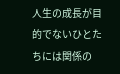人生の成長が目的でないひとたちには関係の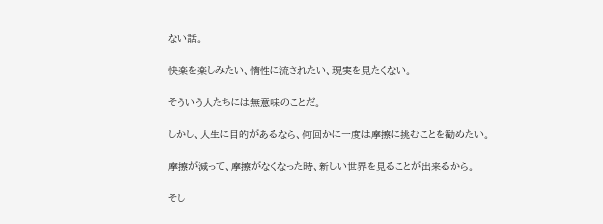ない話。

快楽を楽しみたい、惰性に流されたい、現実を見たくない。

そういう人たちには無意味のことだ。

しかし、人生に目的があるなら、何回かに一度は摩擦に挑むことを勧めたい。

摩擦が減って、摩擦がなくなった時、新しい世界を見ることが出来るから。

そし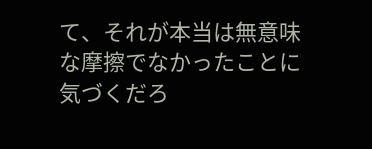て、それが本当は無意味な摩擦でなかったことに気づくだろ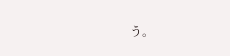う。